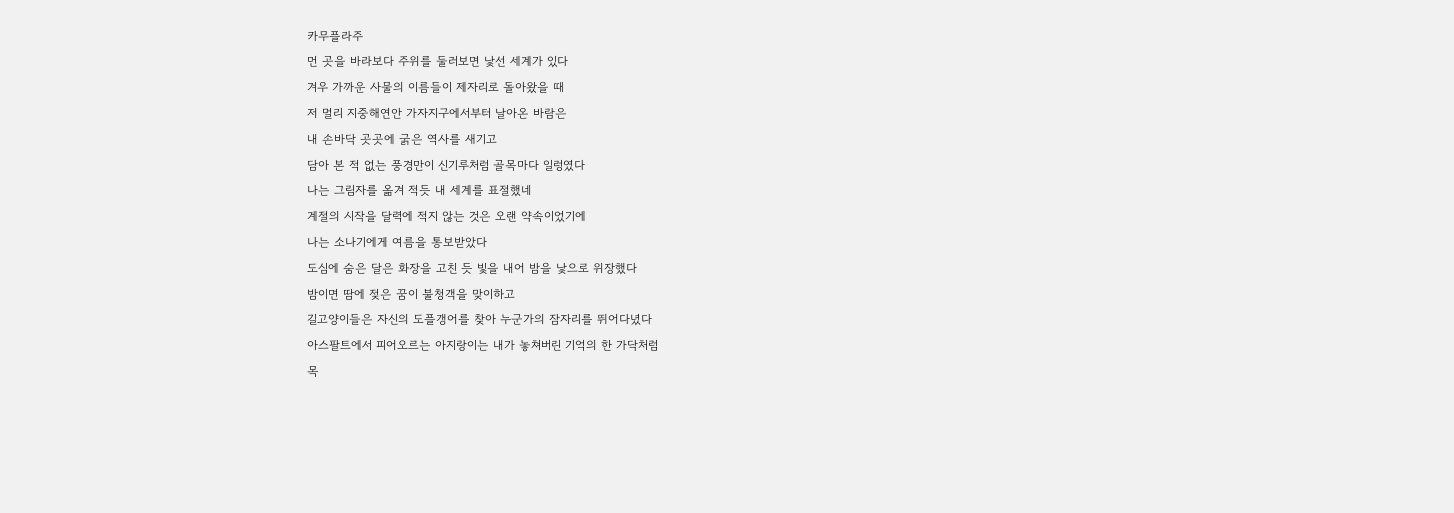카무플라주
먼 곳을 바라보다 주위를 둘러보면 낯선 세계가 있다
겨우 가까운 사물의 이름들이 제자리로 돌아왔을 때
저 멀리 지중해연안 가자지구에서부터 날아온 바람은
내 손바닥 곳곳에 굵은 역사를 새기고
담아 본 적 없는 풍경만이 신기루처럼 골목마다 일렁였다
나는 그림자를 옮겨 적듯 내 세계를 표절했네
계절의 시작을 달력에 적지 않는 것은 오랜 약속이었기에
나는 소나기에게 여름을 통보받았다
도심에 숨은 달은 화장을 고친 듯 빛을 내어 밤을 낯으로 위장했다
밤이면 땀에 젖은 꿈이 불청객을 맞이하고
길고양이들은 자신의 도플갱어를 찾아 누군가의 잠자리를 뛰어다녔다
아스팔트에서 피어오르는 아지랑이는 내가 놓쳐버린 기억의 한 가닥처럼
목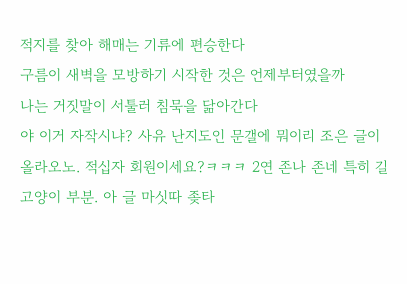적지를 찾아 해매는 기류에 편승한다
구름이 새벽을 모방하기 시작한 것은 언제부터였을까
나는 거짓말이 서툴러 침묵을 닮아간다
야 이거 자작시냐? 사유 난지도인 문갤에 뭐이리 조은 글이 올라오노. 적십자 회원이세요?ㅋㅋㅋ 2연 존나 존네 특히 길고양이 부분. 아 글 마싯따 좆타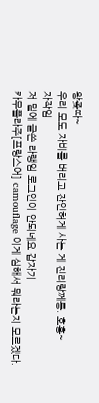왕좆따~
우리 모도 자비를 버리고 잔인허게 사는 게 진리랑께롱. 호홍~
자작임
저 밑에 글쓴 라랭임 로그인이 안되네요 갑자기
카무플라주[프랑스어] camouflage 이게 심해서 뭐라는지 모르겠다.